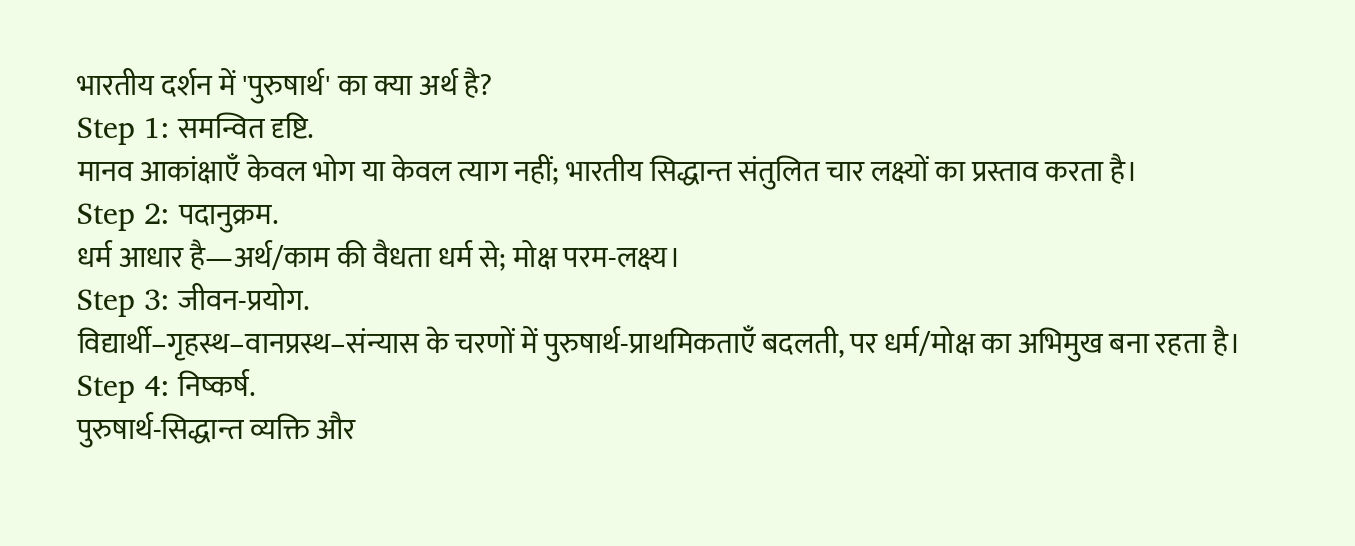भारतीय दर्शन में 'पुरुषार्थ' का क्या अर्थ है?
Step 1: समन्वित दृष्टि.
मानव आकांक्षाएँ केवल भोग या केवल त्याग नहीं; भारतीय सिद्धान्त संतुलित चार लक्ष्यों का प्रस्ताव करता है।
Step 2: पदानुक्रम.
धर्म आधार है—अर्थ/काम की वैधता धर्म से; मोक्ष परम-लक्ष्य।
Step 3: जीवन-प्रयोग.
विद्यार्थी–गृहस्थ–वानप्रस्थ–संन्यास के चरणों में पुरुषार्थ-प्राथमिकताएँ बदलती, पर धर्म/मोक्ष का अभिमुख बना रहता है।
Step 4: निष्कर्ष.
पुरुषार्थ-सिद्धान्त व्यक्ति और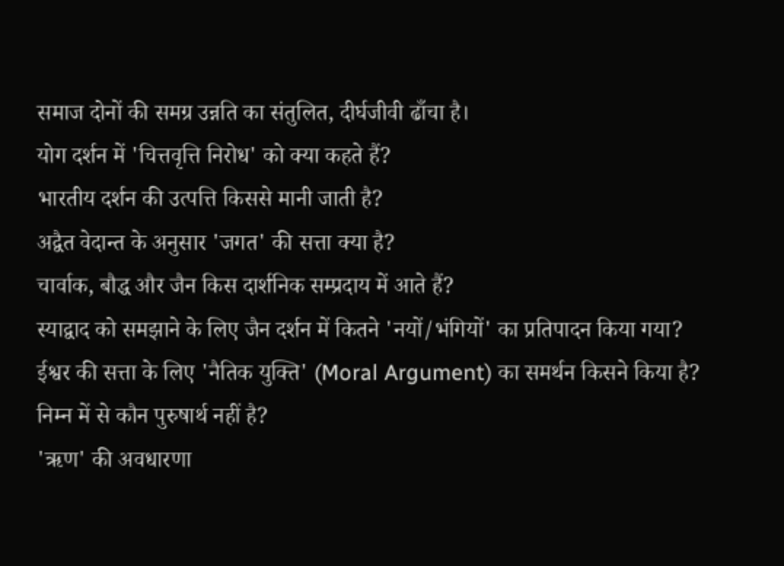समाज दोनों की समग्र उन्नति का संतुलित, दीर्घजीवी ढाँचा है।
योग दर्शन में 'चित्तवृत्ति निरोध' को क्या कहते हैं?
भारतीय दर्शन की उत्पत्ति किससे मानी जाती है?
अद्वैत वेदान्त के अनुसार 'जगत' की सत्ता क्या है?
चार्वाक, बौद्ध और जैन किस दार्शनिक सम्प्रदाय में आते हैं?
स्याद्वाद को समझाने के लिए जैन दर्शन में कितने 'नयों/भंगियों' का प्रतिपादन किया गया?
ईश्वर की सत्ता के लिए 'नैतिक युक्ति' (Moral Argument) का समर्थन किसने किया है?
निम्न में से कौन पुरुषार्थ नहीं है?
'ऋण' की अवधारणा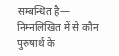सम्बन्धित है—
निम्नलिखित में से कौन पुरुषार्थ के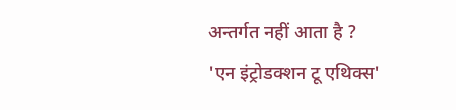अन्तर्गत नहीं आता है ?
'एन इंट्रोडक्शन टू एथिक्स'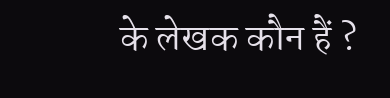के लेखक कौन हैं ?